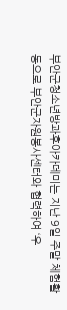부안군청소년방과후아카데미는 지난 9일 주말 체험활동으로 부안군자원봉사센터와 협력하여 ‘우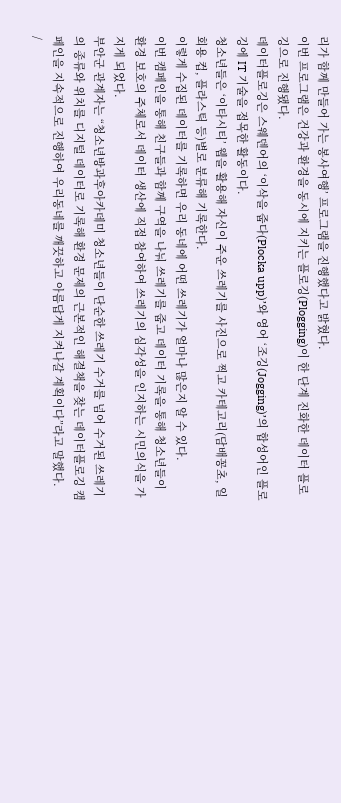리가 함께 만들어 가는 봉사여행’ 프로그램을 진행했다고 밝혔다.
이번 프로그램은 건강과 환경을 동시에 지키는 플로깅(Plogging)이 한 단계 진화한 데이터 플로깅으로 진행됐다.
데이터플로깅은 스웨덴어의 ‘이삭을 줍다(Plocka upp)’와 영어 ‘조깅(Jogging)’의 합성어인 플로깅에 IT 기술을 접목한 활동이다.
청소년들은 ‘이타시티’ 웹을 활용해 자신이 주운 쓰레기를 사진으로 찍고 카테고리(담배꽁초, 일회용 컵, 플라스틱 등)별로 분류해 기록한다.
이렇게 수집된 데이터를 기록하면 우리 동네에 어떤 쓰레기가 얼마나 많은지 알 수 있다.
이번 캠페인을 통해 친구들과 함께 구역을 나눠 쓰레기를 줍고 데이터 기록을 통해 청소년들이 환경 보호의 주체로서 데이터 생산에 직접 참여하여 쓰레기의 심각성을 인지하는 시민의식을 가지게 되었다.
부안군 관계자는 “청소년방과후아카데미 청소년들이 단순한 쓰레기 수거를 넘어 수거된 쓰레기의 종류와 위치를 디지털 데이터로 기록해 환경 문제의 근본적인 해결책을 찾는 데이터플로깅 캠페인을 지속적으로 진행하여 우리동네를 깨끗하고 아름답게 지켜나갈 계획이다”라고 말했다.
/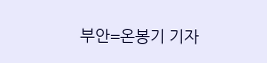부안=온봉기 기자